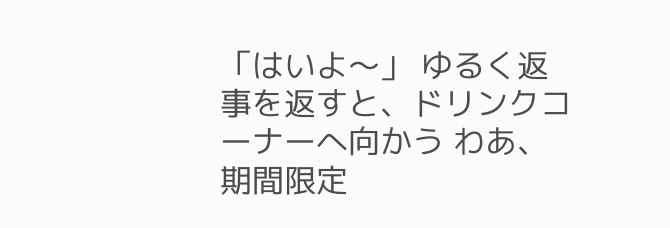「はいよ〜」 ゆるく返事を返すと、ドリンクコーナーへ向かう わあ、期間限定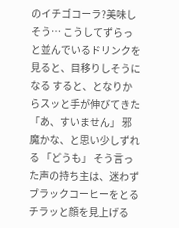のイチゴコーラ?美味しそう… こうしてずらっと並んでいるドリンクを見ると、目移りしそうになる すると、となりからスッと手が伸びてきた 「あ、すいません」 邪魔かな、と思い少しずれる 「どうも」 そう言った声の持ち主は、迷わずブラックコーヒーをとる チラッと顔を見上げる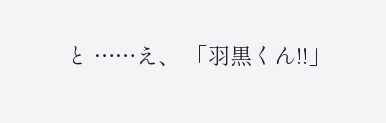と ……え、 「羽黒くん!!」